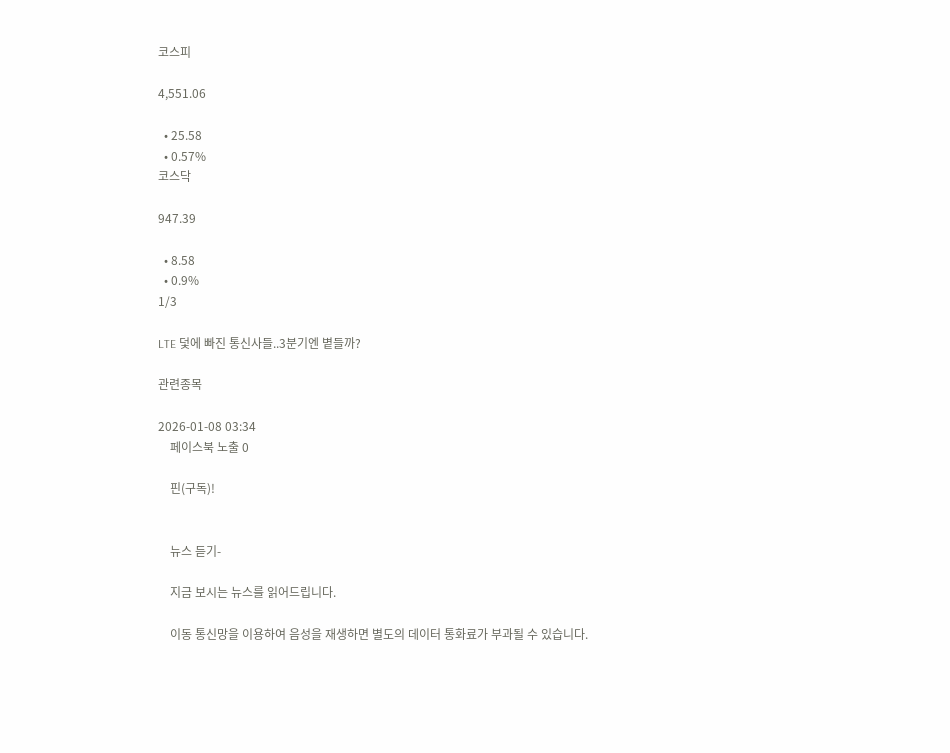코스피

4,551.06

  • 25.58
  • 0.57%
코스닥

947.39

  • 8.58
  • 0.9%
1/3

LTE 덫에 빠진 통신사들..3분기엔 볕들까?

관련종목

2026-01-08 03:34
    페이스북 노출 0

    핀(구독)!


    뉴스 듣기-

    지금 보시는 뉴스를 읽어드립니다.

    이동 통신망을 이용하여 음성을 재생하면 별도의 데이터 통화료가 부과될 수 있습니다.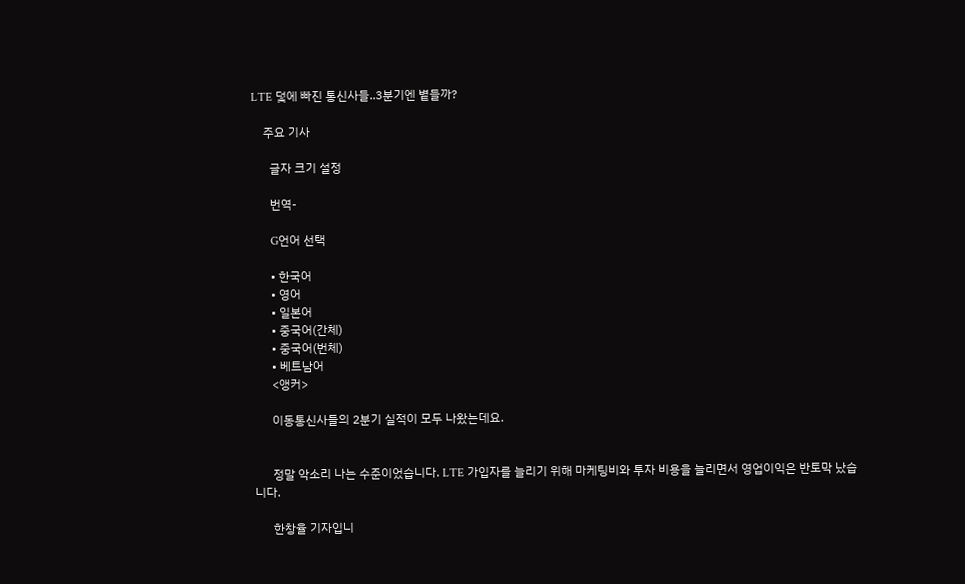LTE 덫에 빠진 통신사들..3분기엔 볕들까?

    주요 기사

      글자 크기 설정

      번역-

      G언어 선택

      • 한국어
      • 영어
      • 일본어
      • 중국어(간체)
      • 중국어(번체)
      • 베트남어
      <앵커>

      이동통신사들의 2분기 실적이 모두 나왔는데요.


      정말 악소리 나는 수준이었습니다. LTE 가입자를 늘리기 위해 마케팅비와 투자 비용을 늘리면서 영업이익은 반토막 났습니다.

      한창율 기자입니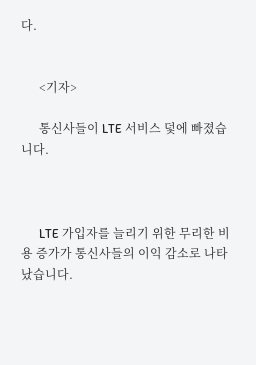다.


      <기자>

      통신사들이 LTE 서비스 덫에 빠졌습니다.



      LTE 가입자를 늘리기 위한 무리한 비용 증가가 통신사들의 이익 감소로 나타났습니다.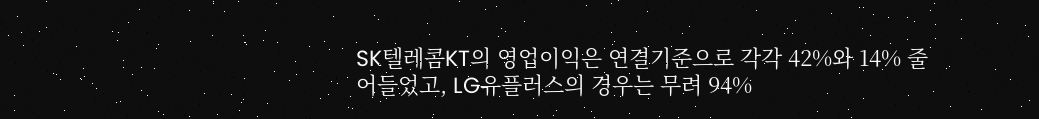SK텔레콤KT의 영업이익은 연결기준으로 각각 42%와 14% 줄어들었고, LG유플러스의 경우는 무려 94%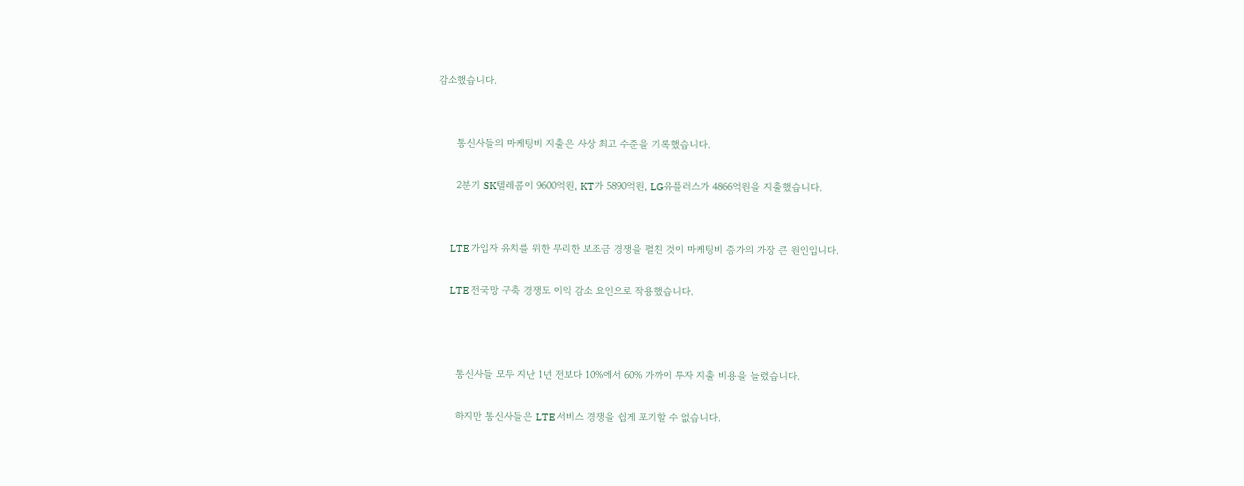감소했습니다.


      통신사들의 마케팅비 지출은 사상 최고 수준을 기록했습니다.

      2분기 SK텔레콤이 9600억원, KT가 5890억원, LG유플러스가 4866억원을 지출했습니다.


      LTE 가입자 유치를 위한 무리한 보조금 경쟁을 펼친 것이 마케팅비 증가의 가장 큰 원인입니다.

      LTE 전국망 구축 경쟁도 이익 감소 요인으로 작용했습니다.



      통신사들 모두 지난 1년 전보다 10%에서 60% 가까이 투자 지출 비용을 늘렸습니다.

      하지만 통신사들은 LTE 서비스 경쟁을 쉽게 포기할 수 없습니다.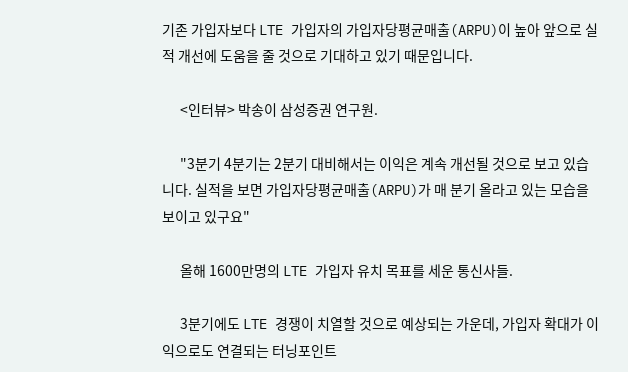기존 가입자보다 LTE 가입자의 가입자당평균매출(ARPU)이 높아 앞으로 실적 개선에 도움을 줄 것으로 기대하고 있기 때문입니다.

      <인터뷰> 박송이 삼성증권 연구원.

      "3분기 4분기는 2분기 대비해서는 이익은 계속 개선될 것으로 보고 있습니다. 실적을 보면 가입자당평균매출(ARPU)가 매 분기 올라고 있는 모습을 보이고 있구요"

      올해 1600만명의 LTE 가입자 유치 목표를 세운 통신사들.

      3분기에도 LTE 경쟁이 치열할 것으로 예상되는 가운데, 가입자 확대가 이익으로도 연결되는 터닝포인트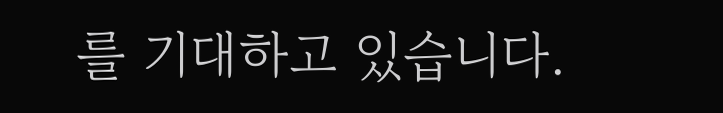를 기대하고 있습니다.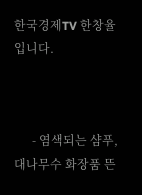한국경제TV 한창율입니다.



      - 염색되는 샴푸, 대나무수 화장품 뜬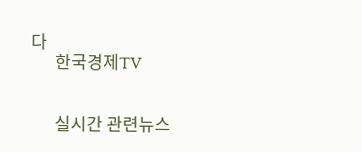다
      한국경제TV


      실시간 관련뉴스